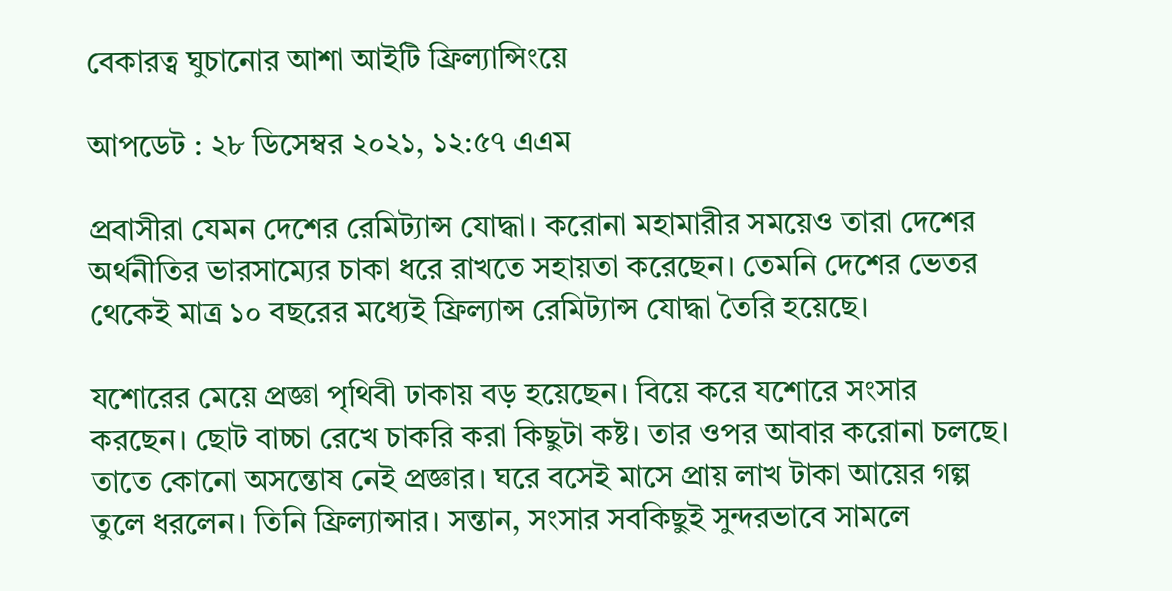বেকারত্ব ঘুচানোর আশা আইটি ফ্রিল্যান্সিংয়ে

আপডেট : ২৮ ডিসেম্বর ২০২১, ১২:৫৭ এএম

প্রবাসীরা যেমন দেশের রেমিট্যান্স যোদ্ধা। করোনা মহামারীর সময়েও তারা দেশের অর্থনীতির ভারসাম্যের চাকা ধরে রাখতে সহায়তা করেছেন। তেমনি দেশের ভেতর থেকেই মাত্র ১০ বছরের মধ্যেই ফ্রিল্যান্স রেমিট্যান্স যোদ্ধা তৈরি হয়েছে।

যশোরের মেয়ে প্রজ্ঞা পৃথিবী ঢাকায় বড় হয়েছেন। বিয়ে করে যশোরে সংসার করছেন। ছোট বাচ্চা রেখে চাকরি করা কিছুটা কষ্ট। তার ওপর আবার করোনা চলছে। তাতে কোনো অসন্তোষ নেই প্রজ্ঞার। ঘরে বসেই মাসে প্রায় লাখ টাকা আয়ের গল্প তুলে ধরলেন। তিনি ফ্রিল্যান্সার। সন্তান, সংসার সবকিছুই সুন্দরভাবে সামলে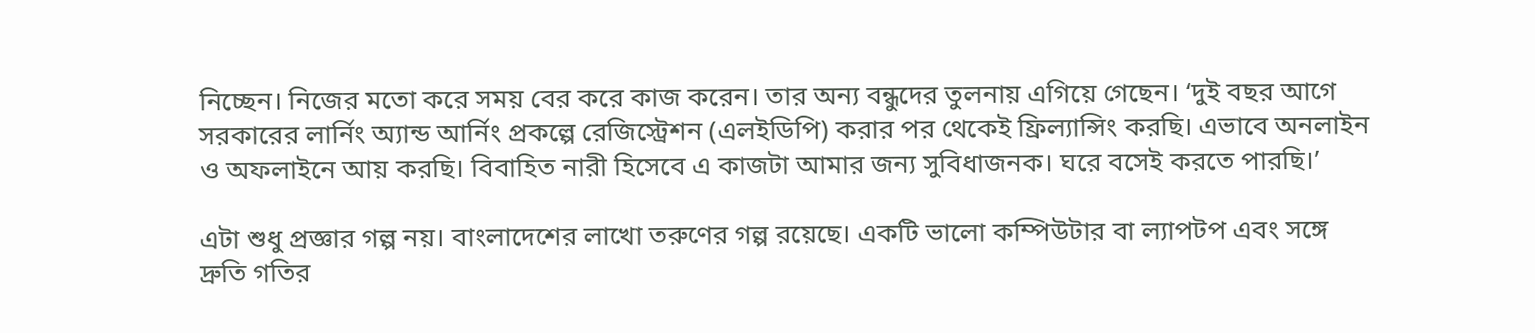নিচ্ছেন। নিজের মতো করে সময় বের করে কাজ করেন। তার অন্য বন্ধুদের তুলনায় এগিয়ে গেছেন। ‘দুই বছর আগে সরকারের লার্নিং অ্যান্ড আর্নিং প্রকল্পে রেজিস্ট্রেশন (এলইডিপি) করার পর থেকেই ফ্রিল্যান্সিং করছি। এভাবে অনলাইন ও অফলাইনে আয় করছি। বিবাহিত নারী হিসেবে এ কাজটা আমার জন্য সুবিধাজনক। ঘরে বসেই করতে পারছি।’

এটা শুধু প্রজ্ঞার গল্প নয়। বাংলাদেশের লাখো তরুণের গল্প রয়েছে। একটি ভালো কম্পিউটার বা ল্যাপটপ এবং সঙ্গে দ্রুতি গতির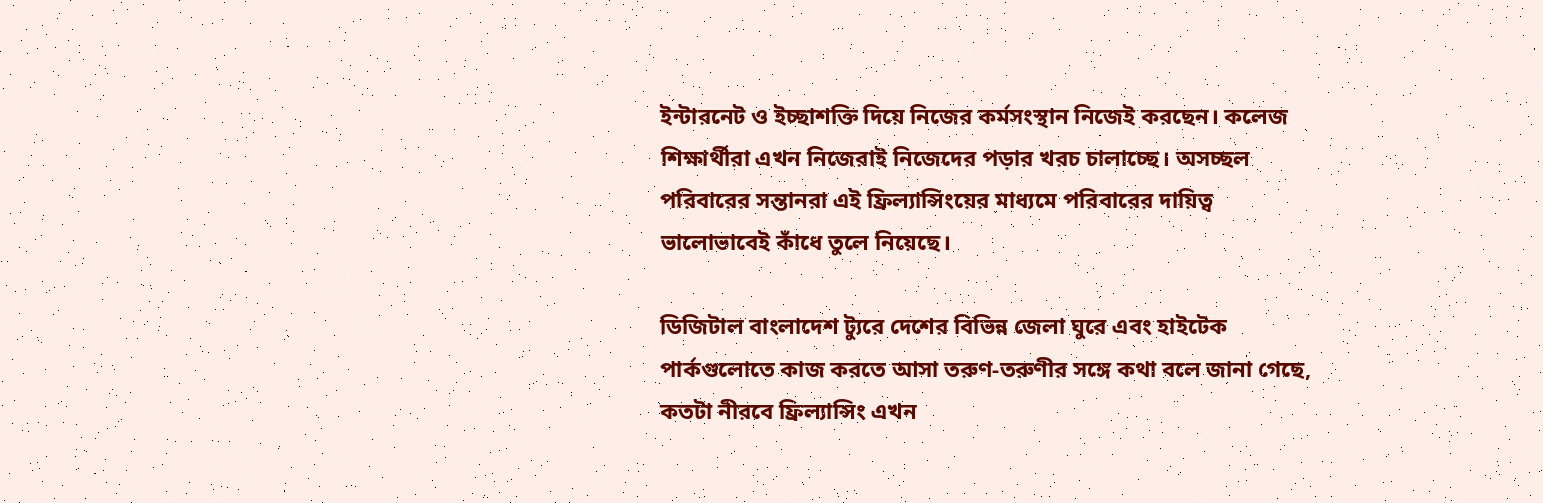ইন্টারনেট ও ইচ্ছাশক্তি দিয়ে নিজের কর্মসংস্থান নিজেই করছেন। কলেজ শিক্ষার্থীরা এখন নিজেরাই নিজেদের পড়ার খরচ চালাচ্ছে। অসচ্ছল পরিবারের সন্তানরা এই ফ্রিল্যান্সিংয়ের মাধ্যমে পরিবারের দায়িত্ব ভালোভাবেই কাঁধে তুলে নিয়েছে।

ডিজিটাল বাংলাদেশ ট্যুরে দেশের বিভিন্ন জেলা ঘুরে এবং হাইটেক পার্কগুলোতে কাজ করতে আসা তরুণ-তরুণীর সঙ্গে কথা বলে জানা গেছে, কতটা নীরবে ফ্রিল্যান্সিং এখন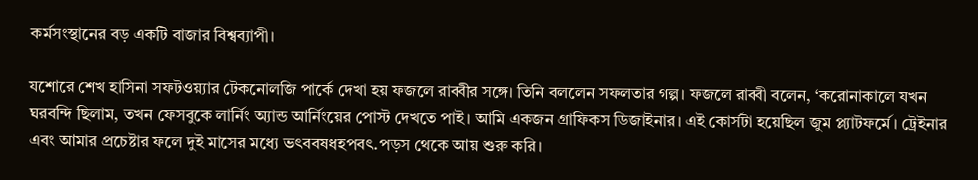কর্মসংস্থানের বড় একটি বাজার বিশ্বব্যাপী।

যশোরে শেখ হাসিনা সফটওয়্যার টেকনোলজি পার্কে দেখা হয় ফজলে রাব্বীর সঙ্গে। তিনি বললেন সফলতার গল্প। ফজলে রাব্বী বলেন, ‘করোনাকালে যখন ঘরবন্দি ছিলাম, তখন ফেসবুকে লার্নিং অ্যান্ড আর্নিংয়ের পোস্ট দেখতে পাই। আমি একজন গ্রাফিকস ডিজাইনার। এই কোর্সটা হয়েছিল জুম প্ল্যাটফর্মে। ট্রেইনার এবং আমার প্রচেষ্টার ফলে দুই মাসের মধ্যে ভৎববষধহপবৎ.পড়স থেকে আয় শুরু করি।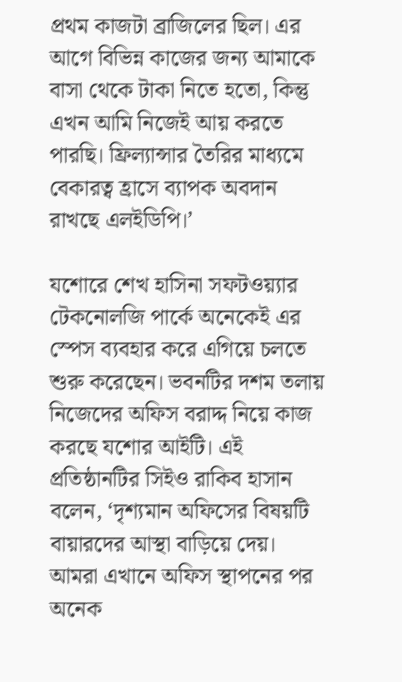প্রথম কাজটা ব্রাজিলের ছিল। এর আগে বিভিন্ন কাজের জন্য আমাকে বাসা থেকে টাকা নিতে হতো, কিন্তু এখন আমি নিজেই আয় করতে পারছি। ফ্রিল্যান্সার তৈরির মাধ্যমে বেকারত্ব হ্রাসে ব্যাপক অবদান রাখছে এলইডিপি।’

যশোরে শেখ হাসিনা সফটওয়্যার টেকনোলজি পার্কে অনেকেই এর স্পেস ব্যবহার করে এগিয়ে চলতে শুরু করেছেন। ভবনটির দশম তলায় নিজেদের অফিস বরাদ্দ নিয়ে কাজ করছে যশোর আইটি। এই প্রতিষ্ঠানটির সিইও রাকিব হাসান বলেন, ‘দৃশ্যমান অফিসের বিষয়টি বায়ারদের আস্থা বাড়িয়ে দেয়। আমরা এখানে অফিস স্থাপনের পর অনেক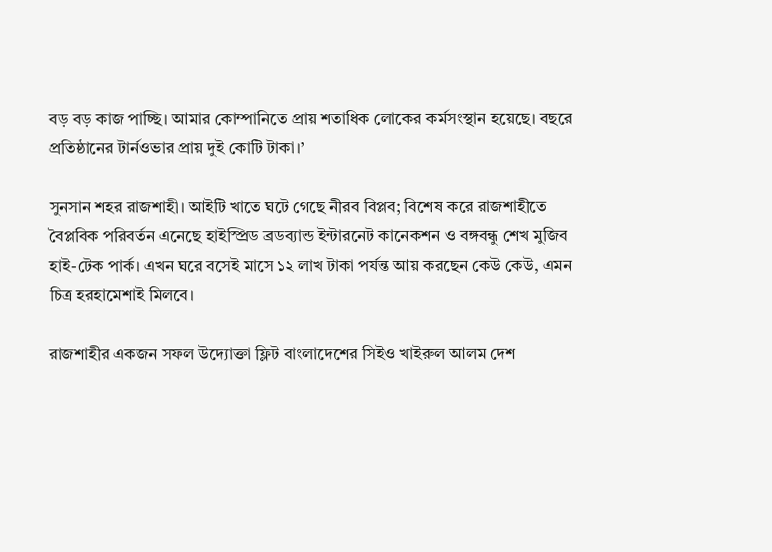বড় বড় কাজ পাচ্ছি। আমার কোম্পানিতে প্রায় শতাধিক লোকের কর্মসংস্থান হয়েছে। বছরে প্রতিষ্ঠানের টার্নওভার প্রায় দুই কোটি টাকা।’

সুনসান শহর রাজশাহী। আইটি খাতে ঘটে গেছে নীরব বিপ্লব; বিশেষ করে রাজশাহীতে বৈপ্লবিক পরিবর্তন এনেছে হাইস্প্রিড ব্রডব্যান্ড ইন্টারনেট কানেকশন ও বঙ্গবন্ধু শেখ মুজিব হাই-টেক পার্ক। এখন ঘরে বসেই মাসে ১২ লাখ টাকা পর্যন্ত আয় করছেন কেউ কেউ, এমন চিত্র হরহামেশাই মিলবে।

রাজশাহীর একজন সফল উদ্যোক্তা ফ্লিট বাংলাদেশের সিইও খাইরুল আলম দেশ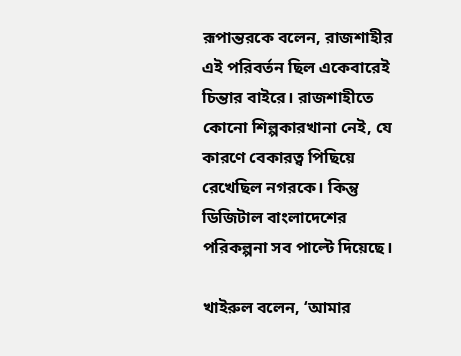রূপান্তরকে বলেন, রাজশাহীর এই পরিবর্তন ছিল একেবারেই চিন্তার বাইরে। রাজশাহীতে কোনো শিল্পকারখানা নেই, যে কারণে বেকারত্ব পিছিয়ে রেখেছিল নগরকে। কিন্তু ডিজিটাল বাংলাদেশের পরিকল্পনা সব পাল্টে দিয়েছে।

খাইরুল বলেন, ‘আমার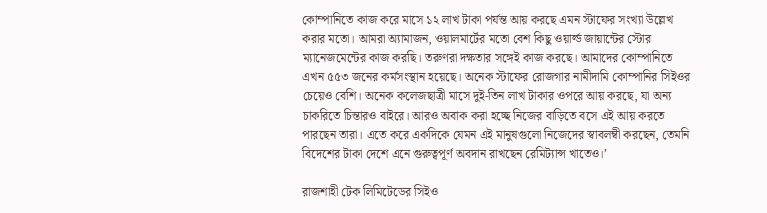কোম্পানিতে কাজ করে মাসে ১২ লাখ টাকা পর্যন্ত আয় করছে এমন স্টাফের সংখ্যা উল্লেখ করার মতো। আমরা অ্যামাজন, ওয়ালমার্টের মতো বেশ কিছু ওয়ার্ল্ড জায়ান্টের স্টোর ম্যানেজমেন্টের কাজ করছি। তরুণরা দক্ষতার সঙ্গেই কাজ করছে। আমাদের কোম্পানিতে এখন ৫৫৩ জনের কর্মসংস্থান হয়েছে। অনেক স্টাফের রোজগার নামীদামি কোম্পানির সিইওর চেয়েও বেশি। অনেক কলেজছাত্রী মাসে দুই-তিন লাখ টাকার ওপরে আয় করছে, যা অন্য চাকরিতে চিন্তারও বাইরে। আরও অবাক করা হচ্ছে নিজের বাড়িতে বসে এই আয় করতে পারছেন তারা। এতে করে একদিকে যেমন এই মানুষগুলো নিজেদের স্বাবলম্বী করছেন, তেমনি বিদেশের টাকা দেশে এনে গুরুত্বপূর্ণ অবদান রাখছেন রেমিট্যান্স খাতেও।’

রাজশাহী টেক লিমিটেডের সিইও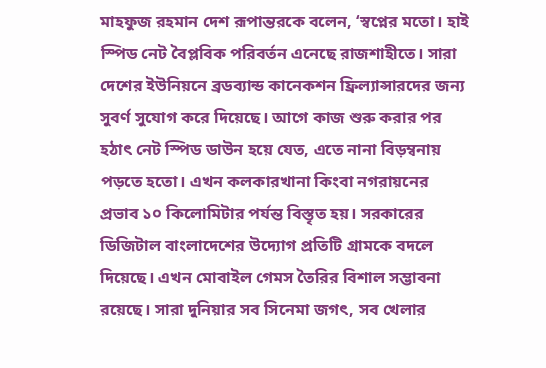মাহফুজ রহমান দেশ রূপান্তরকে বলেন, ‘স্বপ্নের মতো। হাই স্পিড নেট বৈপ্লবিক পরিবর্তন এনেছে রাজশাহীতে। সারা দেশের ইউনিয়নে ব্রডব্যান্ড কানেকশন ফ্রিল্যান্সারদের জন্য সুবর্ণ সুযোগ করে দিয়েছে। আগে কাজ শুরু করার পর হঠাৎ নেট স্পিড ডাউন হয়ে যেত, এতে নানা বিড়ম্বনায় পড়তে হতো। এখন কলকারখানা কিংবা নগরায়নের প্রভাব ১০ কিলোমিটার পর্যন্ত বিস্তৃত হয়। সরকারের ডিজিটাল বাংলাদেশের উদ্যোগ প্রতিটি গ্রামকে বদলে দিয়েছে। এখন মোবাইল গেমস তৈরির বিশাল সম্ভাবনা রয়েছে। সারা দুনিয়ার সব সিনেমা জগৎ, সব খেলার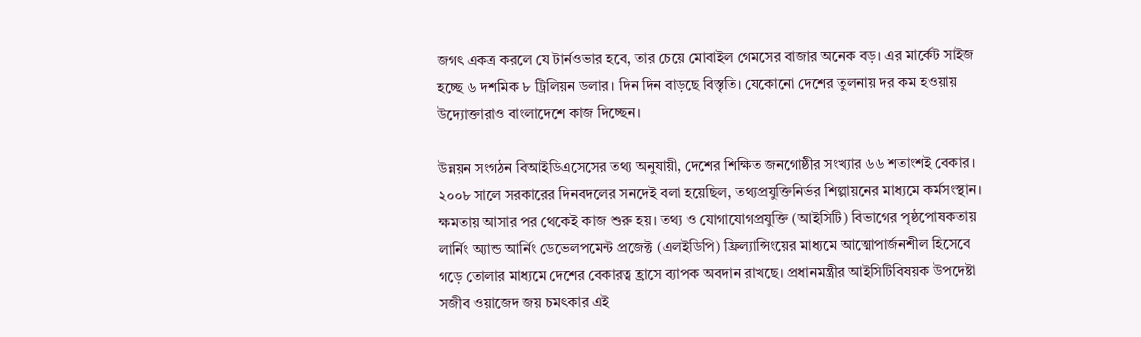জগৎ একত্র করলে যে টার্নওভার হবে, তার চেয়ে মোবাইল গেমসের বাজার অনেক বড়। এর মার্কেট সাইজ হচ্ছে ৬ দশমিক ৮ ট্রিলিয়ন ডলার। দিন দিন বাড়ছে বিস্তৃতি। যেকোনো দেশের তুলনায় দর কম হওয়ায় উদ্যোক্তারাও বাংলাদেশে কাজ দিচ্ছেন।

উন্নয়ন সংগঠন বিআইডিএসেসের তথ্য অনুযায়ী, দেশের শিক্ষিত জনগোষ্ঠীর সংখ্যার ৬৬ শতাংশই বেকার। ২০০৮ সালে সরকারের দিনবদলের সনদেই বলা হয়েছিল, তথ্যপ্রযুক্তিনির্ভর শিল্পায়নের মাধ্যমে কর্মসংস্থান। ক্ষমতায় আসার পর থেকেই কাজ শুরু হয়। তথ্য ও যোগাযোগপ্রযুক্তি (আইসিটি) বিভাগের পৃষ্ঠপোষকতায় লার্নিং অ্যান্ড আর্নিং ডেভেলপমেন্ট প্রজেক্ট (এলইডিপি) ফ্রিল্যান্সিংয়ের মাধ্যমে আত্মোপার্জনশীল হিসেবে গড়ে তোলার মাধ্যমে দেশের বেকারত্ব হ্রাসে ব্যাপক অবদান রাখছে। প্রধানমন্ত্রীর আইসিটিবিষয়ক উপদেষ্টা সজীব ওয়াজেদ জয় চমৎকার এই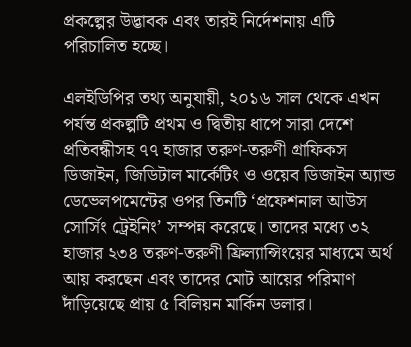প্রকল্পের উদ্ভাবক এবং তারই নির্দেশনায় এটি পরিচালিত হচ্ছে।

এলইডিপির তথ্য অনুযায়ী, ২০১৬ সাল থেকে এখন পর্যন্ত প্রকল্পটি প্রথম ও দ্বিতীয় ধাপে সারা দেশে প্রতিবন্ধীসহ ৭৭ হাজার তরুণ-তরুণী গ্রাফিকস ডিজাইন, জিডিটাল মার্কেটিং ও ওয়েব ডিজাইন অ্যান্ড ডেভেলপমেন্টের ওপর তিনটি ‘প্রফেশনাল আউস সোর্সিং ট্রেইনিং’ সম্পন্ন করেছে। তাদের মধ্যে ৩২ হাজার ২৩৪ তরুণ-তরুণী ফ্রিল্যান্সিংয়ের মাধ্যমে অর্থ আয় করছেন এবং তাদের মোট আয়ের পরিমাণ দাঁড়িয়েছে প্রায় ৫ বিলিয়ন মার্কিন ডলার।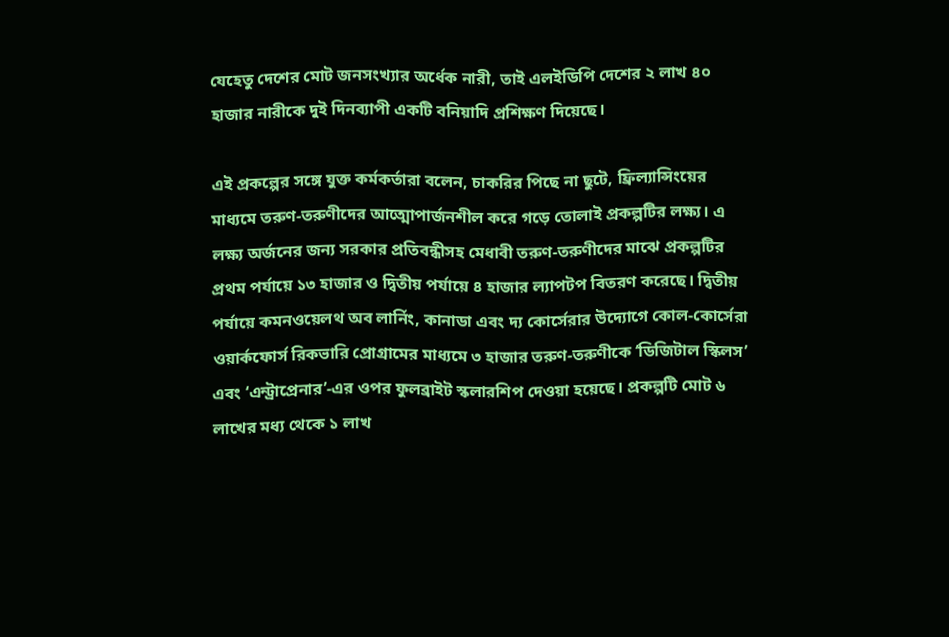যেহেতু দেশের মোট জনসংখ্যার অর্ধেক নারী, তাই এলইডিপি দেশের ২ লাখ ৪০ হাজার নারীকে দুই দিনব্যাপী একটি বনিয়াদি প্রশিক্ষণ দিয়েছে।

এই প্রকল্পের সঙ্গে যুক্ত কর্মকর্তারা বলেন, চাকরির পিছে না ছুটে, ফ্রিল্যান্সিংয়ের মাধ্যমে তরুণ-তরুণীদের আত্মোপার্জনশীল করে গড়ে তোলাই প্রকল্পটির লক্ষ্য। এ লক্ষ্য অর্জনের জন্য সরকার প্রতিবন্ধীসহ মেধাবী তরুণ-তরুণীদের মাঝে প্রকল্পটির প্রথম পর্যায়ে ১৩ হাজার ও দ্বিতীয় পর্যায়ে ৪ হাজার ল্যাপটপ বিতরণ করেছে। দ্বিতীয় পর্যায়ে কমনওয়েলথ অব লার্নিং, কানাডা এবং দ্য কোর্সেরার উদ্যোগে কোল-কোর্সেরা ওয়ার্কফোর্স রিকভারি প্রোগ্রামের মাধ্যমে ৩ হাজার তরুণ-তরুণীকে ‘ডিজিটাল স্কিলস’ এবং ‘এন্ট্রাপ্রেনার’-এর ওপর ফুলব্রাইট স্কলারশিপ দেওয়া হয়েছে। প্রকল্পটি মোট ৬ লাখের মধ্য থেকে ১ লাখ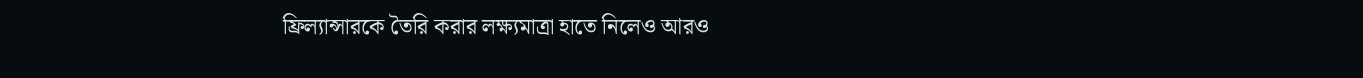ফ্রিল্যান্সারকে তৈরি করার লক্ষ্যমাত্রা হাতে নিলেও আরও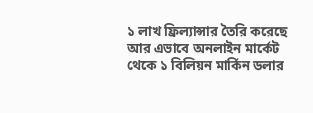১ লাখ ফ্রিল্যান্সার তৈরি করেছে আর এভাবে অনলাইন মার্কেট থেকে ১ বিলিয়ন মার্কিন ডলার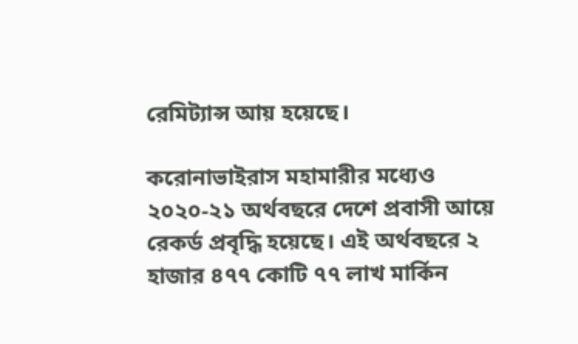রেমিট্যান্স আয় হয়েছে।

করোনাভাইরাস মহামারীর মধ্যেও ২০২০-২১ অর্থবছরে দেশে প্রবাসী আয়ে রেকর্ড প্রবৃদ্ধি হয়েছে। এই অর্থবছরে ২ হাজার ৪৭৭ কোটি ৭৭ লাখ মার্কিন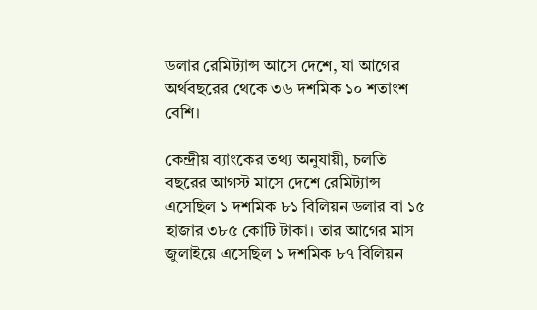ডলার রেমিট্যান্স আসে দেশে, যা আগের অর্থবছরের থেকে ৩৬ দশমিক ১০ শতাংশ বেশি।

কেন্দ্রীয় ব্যাংকের তথ্য অনুযায়ী, চলতি বছরের আগস্ট মাসে দেশে রেমিট্যান্স এসেছিল ১ দশমিক ৮১ বিলিয়ন ডলার বা ১৫ হাজার ৩৮৫ কোটি টাকা। তার আগের মাস জুলাইয়ে এসেছিল ১ দশমিক ৮৭ বিলিয়ন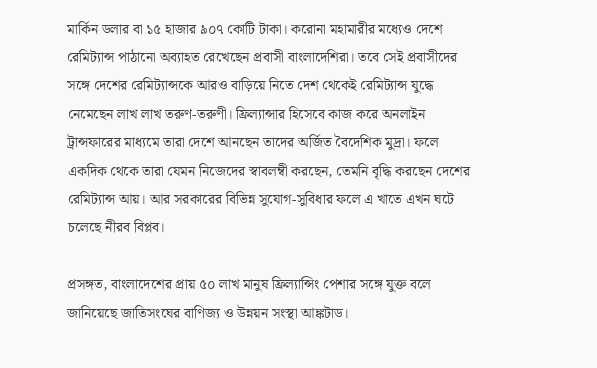মার্কিন ডলার বা ১৫ হাজার ৯০৭ কোটি টাকা। করোনা মহামারীর মধ্যেও দেশে রেমিট্যান্স পাঠানো অব্যাহত রেখেছেন প্রবাসী বাংলাদেশিরা। তবে সেই প্রবাসীদের সঙ্গে দেশের রেমিট্যান্সকে আরও বাড়িয়ে নিতে দেশ থেকেই রেমিট্যান্স যুদ্ধে নেমেছেন লাখ লাখ তরুণ-তরুণী। ফ্রিল্যান্সার হিসেবে কাজ করে অনলাইন ট্রান্সফারের মাধ্যমে তারা দেশে আনছেন তাদের অর্জিত বৈদেশিক মুদ্রা। ফলে একদিক থেকে তারা যেমন নিজেদের স্বাবলম্বী করছেন, তেমনি বৃদ্ধি করছেন দেশের রেমিট্যান্স আয়। আর সরকারের বিভিন্ন সুযোগ-সুবিধার ফলে এ খাতে এখন ঘটে চলেছে নীরব বিপ্লব।

প্রসঙ্গত, বাংলাদেশের প্রায় ৫০ লাখ মানুষ ফ্রিল্যান্সিং পেশার সঙ্গে যুক্ত বলে জানিয়েছে জাতিসংঘের বাণিজ্য ও উন্নয়ন সংস্থা আঙ্কটাড।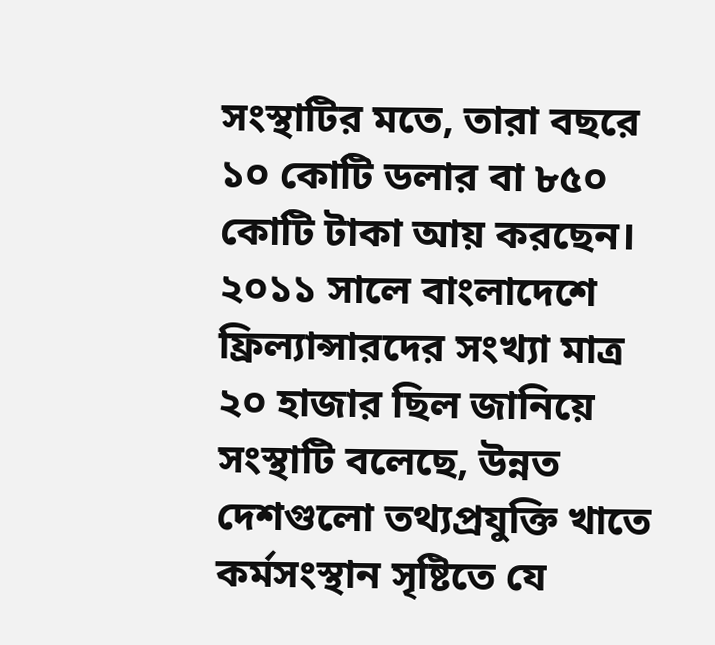সংস্থাটির মতে, তারা বছরে ১০ কোটি ডলার বা ৮৫০ কোটি টাকা আয় করছেন। ২০১১ সালে বাংলাদেশে ফ্রিল্যান্সারদের সংখ্যা মাত্র ২০ হাজার ছিল জানিয়ে সংস্থাটি বলেছে, উন্নত দেশগুলো তথ্যপ্রযুক্তি খাতে কর্মসংস্থান সৃষ্টিতে যে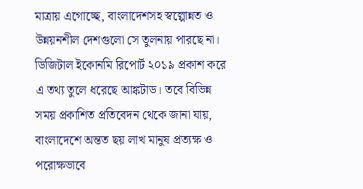মাত্রায় এগোচ্ছে, বাংলাদেশসহ স্বল্পোন্নত ও উন্নয়নশীল দেশগুলো সে তুলনায় পারছে না। ডিজিটাল ইকোনমি রিপোর্ট ২০১৯ প্রকাশ করে এ তথ্য তুলে ধরেছে আঙ্কটাড। তবে বিভিন্ন সময় প্রকাশিত প্রতিবেদন থেকে জানা যায়, বাংলাদেশে অন্তত ছয় লাখ মানুষ প্রত্যক্ষ ও পরোক্ষভাবে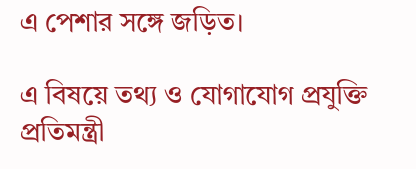এ পেশার সঙ্গে জড়িত।

এ বিষয়ে তথ্য ও যোগাযোগ প্রযুক্তি প্রতিমন্ত্রী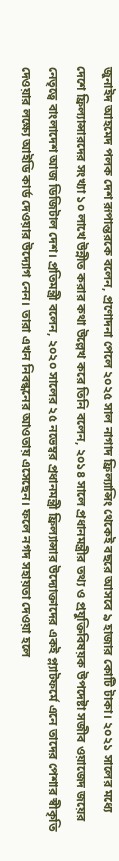জুনাইদ আহমেদ পলক দেশ রূপান্তরকে বলেন, প্রণোদনা পেলে ২০২৫ সাল নাগাদ ফ্রিল্যান্সিং থেকেই বছরে আসবে ৯ হাজার কোটি টাকা। ২০২১ সালের মধ্যে দেশে ফ্রিল্যান্সারদের সংখ্যা ১০ লাখে উন্নীত করার কথা উল্লেখ করে তিনি বলেন, ২০১৪ সালে প্রধানমন্ত্রীর তথ্য ও প্রযুক্তিবিষয়ক উপদেষ্টা সজীব ওয়াজেদ জয়ের নেতৃত্বে বাংলাদেশ আজ ডিজিটাল দেশ। প্রতিমন্ত্রী বলেন, ২০২০ সালের ২৫ নভেম্বর প্রধানমন্ত্রী ফ্রিল্যান্সার উদ্যোক্তাদের একই প্ল্যাটফর্মে এনে তাদের পেশার স্বীকৃতি দেওয়ার লক্ষ্যে আইডি কার্ড দেওয়ার উদ্যোগ নেন। তারা এখন নিবন্ধনের আওতায় এসেছেন। ফলে নগদ সহায়তা দেওয়া হলে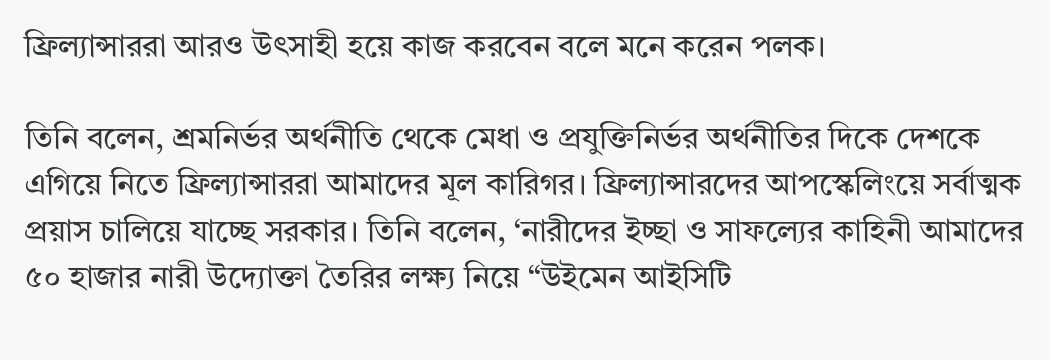ফ্রিল্যান্সাররা আরও উৎসাহী হয়ে কাজ করবেন বলে মনে করেন পলক।

তিনি বলেন, শ্রমনির্ভর অর্থনীতি থেকে মেধা ও প্রযুক্তিনির্ভর অর্থনীতির দিকে দেশকে এগিয়ে নিতে ফ্রিল্যান্সাররা আমাদের মূল কারিগর। ফ্রিল্যান্সারদের আপস্কেলিংয়ে সর্বাত্মক প্রয়াস চালিয়ে যাচ্ছে সরকার। তিনি বলেন, ‘নারীদের ইচ্ছা ও সাফল্যের কাহিনী আমাদের ৫০ হাজার নারী উদ্যোক্তা তৈরির লক্ষ্য নিয়ে “উইমেন আইসিটি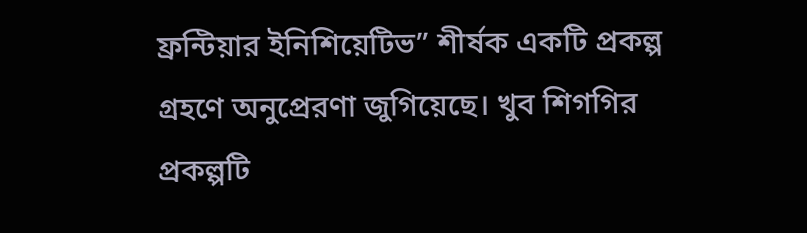ফ্রন্টিয়ার ইনিশিয়েটিভ” শীর্ষক একটি প্রকল্প গ্রহণে অনুপ্রেরণা জুগিয়েছে। খুব শিগগির প্রকল্পটি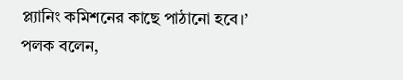প্ল্যানিং কমিশনের কাছে পাঠানো হবে।’ পলক বলেন,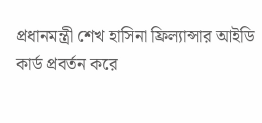প্রধানমন্ত্রী শেখ হাসিনা ফ্রিল্যান্সার আইডি কার্ড প্রবর্তন করে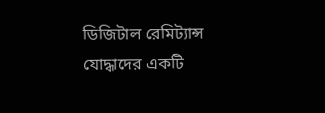ডিজিটাল রেমিট্যান্স যোদ্ধাদের একটি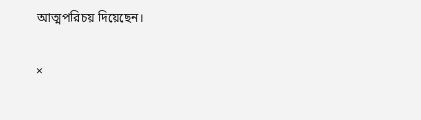আত্মপরিচয় দিয়েছেন।

×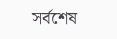সর্বশেষ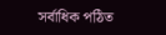সর্বাধিক পঠিত